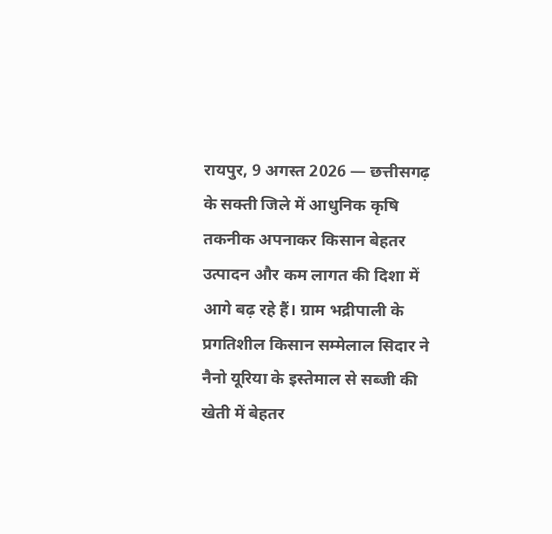रायपुर, 9 अगस्त 2026 — छत्तीसगढ़ के सक्ती जिले में आधुनिक कृषि तकनीक अपनाकर किसान बेहतर उत्पादन और कम लागत की दिशा में आगे बढ़ रहे हैं। ग्राम भद्रीपाली के प्रगतिशील किसान सम्मेलाल सिदार ने नैनो यूरिया के इस्तेमाल से सब्जी की खेती में बेहतर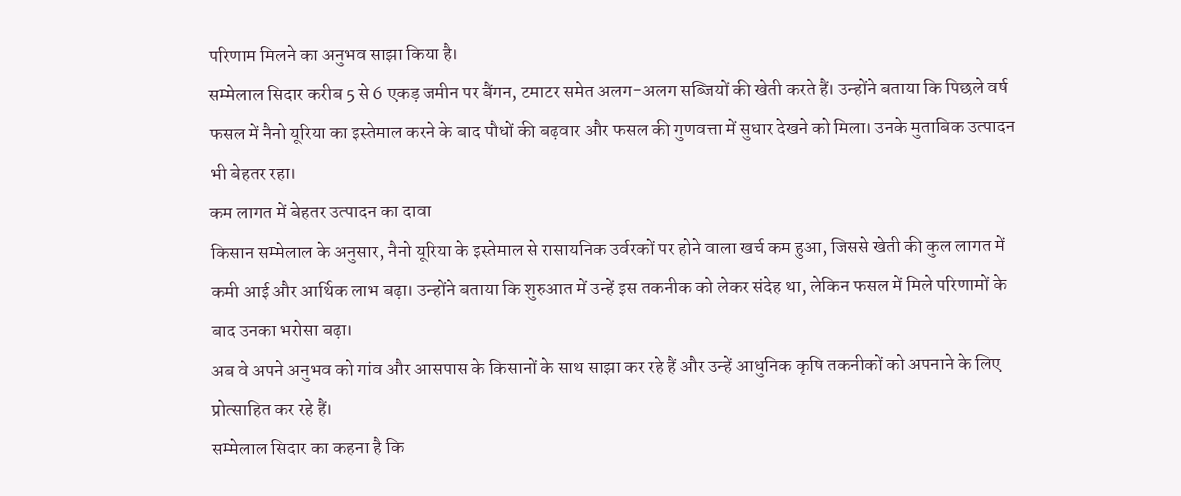परिणाम मिलने का अनुभव साझा किया है।
सम्मेलाल सिदार करीब 5 से 6 एकड़ जमीन पर बैंगन, टमाटर समेत अलग-अलग सब्जियों की खेती करते हैं। उन्होंने बताया कि पिछले वर्ष फसल में नैनो यूरिया का इस्तेमाल करने के बाद पौधों की बढ़वार और फसल की गुणवत्ता में सुधार देखने को मिला। उनके मुताबिक उत्पादन भी बेहतर रहा।
कम लागत में बेहतर उत्पादन का दावा
किसान सम्मेलाल के अनुसार, नैनो यूरिया के इस्तेमाल से रासायनिक उर्वरकों पर होने वाला खर्च कम हुआ, जिससे खेती की कुल लागत में कमी आई और आर्थिक लाभ बढ़ा। उन्होंने बताया कि शुरुआत में उन्हें इस तकनीक को लेकर संदेह था, लेकिन फसल में मिले परिणामों के बाद उनका भरोसा बढ़ा।
अब वे अपने अनुभव को गांव और आसपास के किसानों के साथ साझा कर रहे हैं और उन्हें आधुनिक कृषि तकनीकों को अपनाने के लिए प्रोत्साहित कर रहे हैं।
सम्मेलाल सिदार का कहना है कि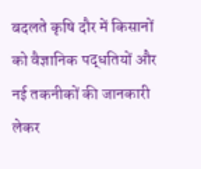बदलते कृषि दौर में किसानों को वैज्ञानिक पद्धतियों और नई तकनीकों की जानकारी लेकर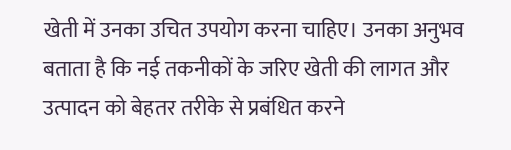खेती में उनका उचित उपयोग करना चाहिए। उनका अनुभव बताता है कि नई तकनीकों के जरिए खेती की लागत और उत्पादन को बेहतर तरीके से प्रबंधित करने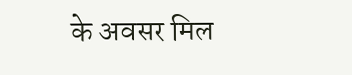के अवसर मिल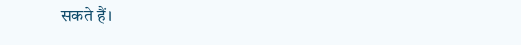सकते हैं।